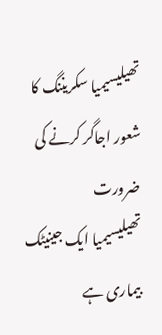تھیلیسیمیا سکریننگ کا شعور اجاگر کرنے کی ضرورت
تھیلیسیمیا ایک جینیٹک بیماری ہے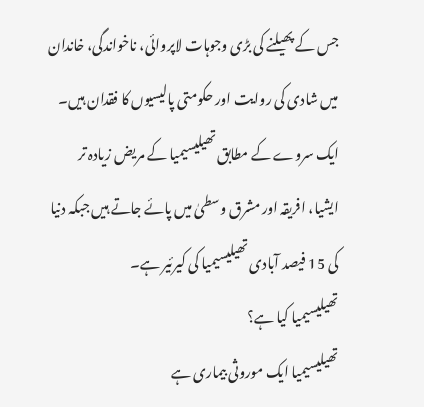جس کے پھیلنے کی بڑی وجوہات لاپروائی، ناخواندگی، خاندان میں شادی کی روایت اور حکومتی پالیسیوں کا فقدان ہیں۔ ایک سروے کے مطابق تھیلیسیمیا کے مریض زیادہ تر ایشیا، افریقہ اور مشرق وسطیٰ میں پائے جاتے ہیں جبکہ دنیا کی 15 فیصد آبادی تھیلیسیمیا کی کیرئیر ہے۔
تھیلیسیمیا کیا ہے؟
تھیلیسیمیا ایک موروثی بیماری ہے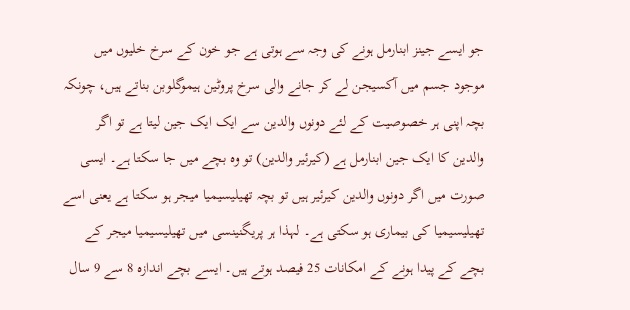جو ایسے جینز ابنارمل ہونے کی وجہ سے ہوتی ہے جو خون کے سرخ خلیوں میں موجود جسم میں آکسیجن لے کر جانے والی سرخ پروٹین ہیموگلوبن بناتے ہیں، چونکہ بچہ اپنی ہر خصوصیت کے لئے دونوں والدین سے ایک ایک جین لیتا ہے تو اگر والدین کا ایک جین ابنارمل ہے (کیرئیر والدین) تو وہ بچے میں جا سکتا ہے۔ ایسی صورت میں اگر دونوں والدین کیرئیر ہیں تو بچہ تھیلیسیمیا میجر ہو سکتا ہے یعنی اسے تھیلیسیمیا کی بیماری ہو سکتی ہے۔ لہذا ہر پریگنینسی میں تھیلیسیمیا میجر کے بچے کے پیدا ہونے کے امکانات 25 فیصد ہوتے ہیں۔ ایسے بچے اندازہ 8 سے 9 سال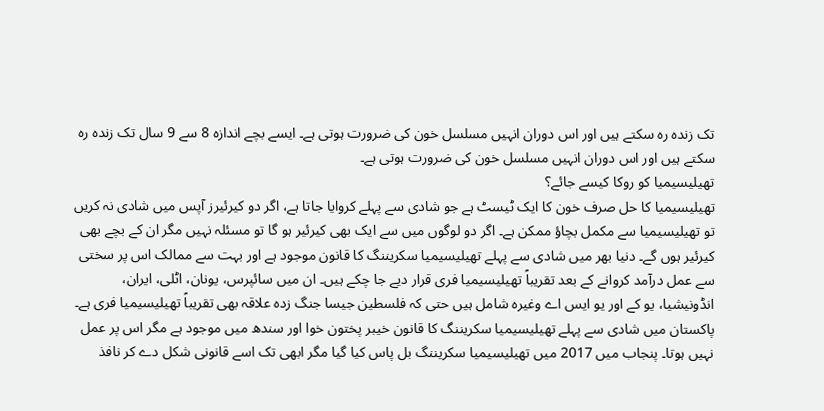تک زندہ رہ سکتے ہیں اور اس دوران انہیں مسلسل خون کی ضرورت ہوتی ہے۔ ایسے بچے اندازہ 8 سے 9 سال تک زندہ رہ سکتے ہیں اور اس دوران انہیں مسلسل خون کی ضرورت ہوتی ہے۔
تھیلیسیمیا کو روکا کیسے جائے؟
تھیلیسیمیا کا حل صرف خون کا ایک ٹیسٹ ہے جو شادی سے پہلے کروایا جاتا ہے، اگر دو کیرئیرز آپس میں شادی نہ کریں تو تھیلیسیمیا سے مکمل بچاؤ ممکن ہے۔ اگر دو لوگوں میں سے ایک بھی کیرئیر ہو گا تو مسئلہ نہیں مگر ان کے بچے بھی کیرئیر ہوں گے۔ دنیا بھر میں شادی سے پہلے تھیلیسیمیا سکریننگ کا قانون موجود ہے اور بہت سے ممالک اس پر سختی سے عمل درآمد کروانے کے بعد تقریباً تھیلیسیمیا فری قرار دیے جا چکے ہیں۔ ان میں سائپرس، یونان، اٹلی، ایران، انڈونیشیا، یو کے اور یو ایس اے وغیرہ شامل ہیں حتی کہ فلسطین جیسا جنگ زدہ علاقہ بھی تقریباً تھیلیسیمیا فری ہے۔
پاکستان میں شادی سے پہلے تھیلیسیمیا سکریننگ کا قانون خیبر پختون خوا اور سندھ میں موجود ہے مگر اس پر عمل نہیں ہوتا۔ پنجاب میں 2017 میں تھیلیسیمیا سکریننگ بل پاس کیا گیا مگر ابھی تک اسے قانونی شکل دے کر نافذ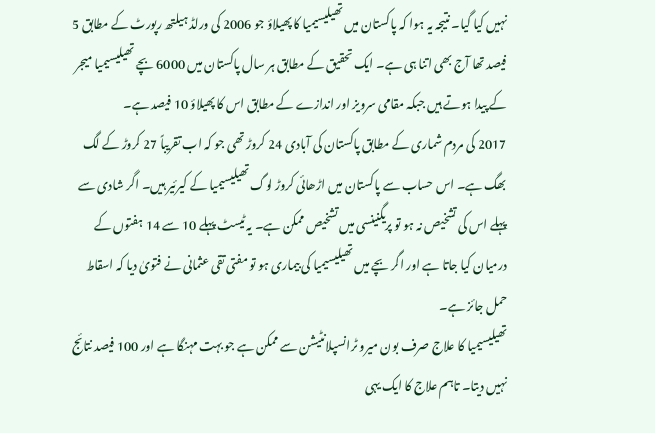نہیں کیا گیا۔ نتیجہ یہ ہوا کہ پاکستان میں تھیلیسیمیا کا پھیلاؤ جو 2006 کی ورلڈ ہیلتھ رپورٹ کے مطابق 5 فیصد تھا آج بھی اتنا ہی ہے۔ ایک تحقیق کے مطابق ہر سال پاکستان میں 6000 بچے تھیلیسیمیا میجر کے پیدا ہوتے ہیں جبکہ مقامی سرویز اور اندازے کے مطابق اس کا پھیلاؤ 10 فیصد ہے۔
2017 کی مردم شماری کے مطابق پاکستان کی آبادی 24 کروڑ تھی جو کہ اب تقریباً 27 کروڑ کے لگ بھگ ہے۔ اس حساب سے پاکستان میں اڑھائی کروڑ لوگ تھیلیسیمیا کے کیرئیر ہیں۔ اگر شادی سے پہلے اس کی تشخیص نہ ہو تو پریگنینسی میں تشخیص ممکن ہے۔ یہ ٹیسٹ پہلے 10 سے 14 ہفتوں کے درمیان کیا جاتا ہے اور اگر بچے میں تھیلیسیمیا کی بیماری ہو تو مفتی تقی عثمانی نے فتویٰ دیا کہ اسقاط حمل جائز ہے۔
تھیلیسیمیا کا علاج صرف بون میرو ٹرانسپلانٹیشن سے ممکن ہے جو بہت مہنگا ہے اور 100 فیصد نتائج نہیں دیتا۔ تاہم علاج کا ایک یہی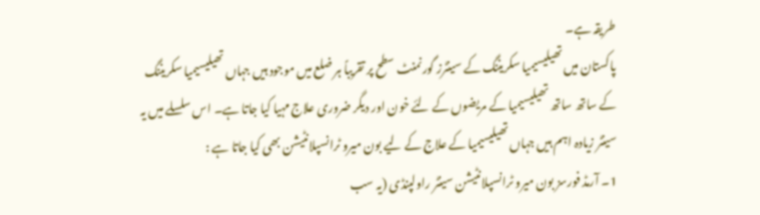طریقہ ہے۔
پاکستان میں تھیلیسیمیا سکریننگ کے سینٹرز گورنمنٹ سطح پر تقریباً ہر ضلع میں موجود ہیں جہاں تھیلیسیمیا سکریننگ کے ساتھ ساتھ تھیلیسیمیا کے مریضوں کے لئے خون اور دیگر ضروری علاج مہیا کیا جاتا ہے۔ اس سلسلے میں یہ سینٹر زیادہ اہم ہیں جہاں تھیلیسیمیا کے علاج کے لیے بون میرو ٹرانسپلانٹیشن بھی کیا جاتا ہے :
1۔ آرمڈ فورسز بون میرو ٹرانسپلانٹیشن سینٹر راولپنڈی (یہ سب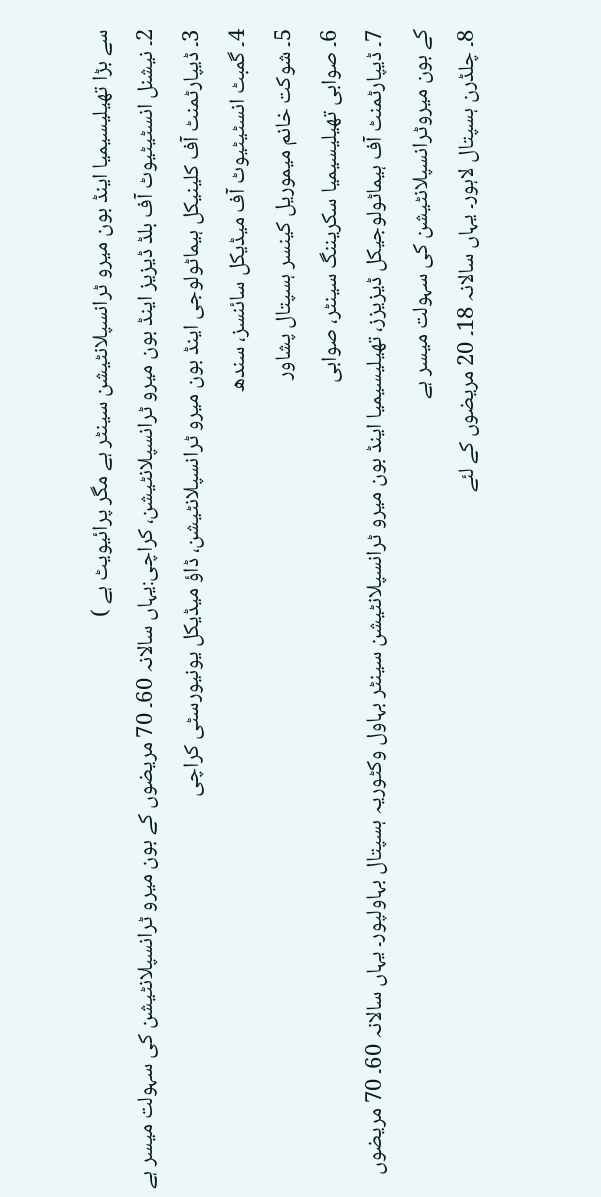سے بڑا تھیلیسیمیا اینڈ بون میرو ٹرانسپلانٹیشن سینٹر ہے مگر پرائیویٹ ہے )
2۔ نیشنل انسٹیٹیوٹ آف بلڈ ڈیزیز اینڈ بون میرو ٹرانسپلانٹیشن، کراچی:یہاں سالانہ 60۔ 70 مریضوں کے بون میرو ٹرانسپلانٹیشن کی سہولت میسر ہے
3۔ ڈیپارٹمنٹ آف کلینیکل ہیماٹولوجی اینڈ بون میرو ٹرانسپلانٹیشن، ڈاؤ میڈیکل یونیورسٹی کراچی
4۔ گمبٹ انسٹیٹیوٹ آف میڈیکل سائنسز، سندھ
5۔ شوکت خانم میموریل کینسر ہسپتال پشاور
6۔ صوابی تھیلیسیمیا سکریننگ سینٹر، صوابی
7۔ ڈیپارٹمنٹ آف ہیماٹولوجیکل ڈیزیزز، تھیلیسیمیا اینڈ بون میرو ٹرانسپلانٹیشن سینٹر بہاول وکٹوریہ ہسپتال بہاولپور۔ یہاں سالانہ 60۔ 70 مریضوں کے بون میروٹرانسپلانٹیشن کی سہولت میسر ہے
8۔ چلڈرن ہسپتال لاہور۔ یہاں سالانہ 18۔ 20 مریضوں کے لئے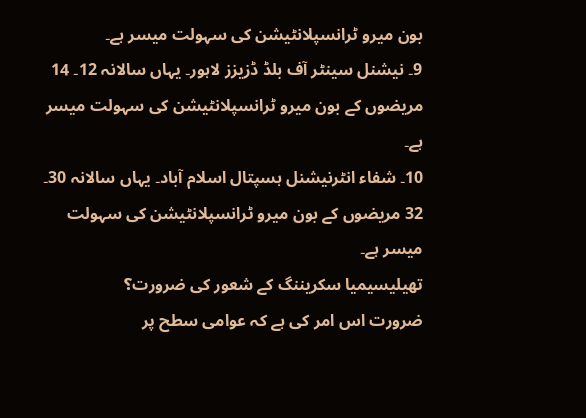بون میرو ٹرانسپلانٹیشن کی سہولت میسر ہے۔
9۔ نیشنل سینٹر آف بلڈ ڈزیزز لاہور۔ یہاں سالانہ 12۔ 14 مریضوں کے بون میرو ٹرانسپلانٹیشن کی سہولت میسر ہے۔
10۔ شفاء انٹرنیشنل ہسپتال اسلام آباد۔ یہاں سالانہ 30۔ 32 مریضوں کے بون میرو ٹرانسپلانٹیشن کی سہولت میسر ہے۔
تھیلیسیمیا سکریننگ کے شعور کی ضرورت؟
ضرورت اس امر کی ہے کہ عوامی سطح پر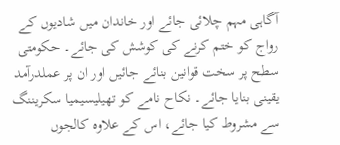آگاہی مہم چلائی جائے اور خاندان میں شادیوں کے رواج کو ختم کرنے کی کوشش کی جائے۔ حکومتی سطح پر سخت قوانین بنائے جائیں اور ان پر عملدرآمد یقینی بنایا جائے۔ نکاح نامے کو تھیلیسیمیا سکریننگ سے مشروط کیا جائے، اس کے علاوہ کالجوں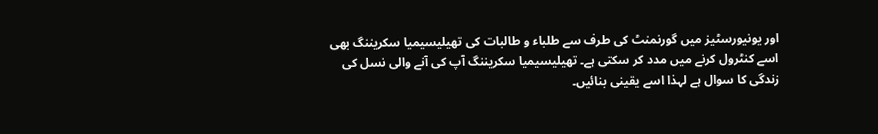اور یونیورسٹیز میں گورنمنٹ کی طرف سے طلباء و طالبات کی تھیلیسیمیا سکریننگ بھی اسے کنٹرول کرنے میں مدد کر سکتی ہے۔ تھیلیسیمیا سکریننگ آپ کی آنے والی نسل کی زندگی کا سوال ہے لہذا اسے یقینی بنائیں۔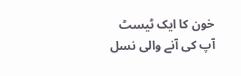خون کا ایک ٹیسٹ آپ کی آنے والی نسل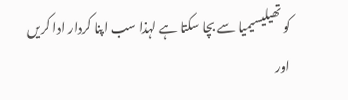کو تھیلیسیمیا سے بچا سکتا ہے لہذا سب اپنا کردار ادا کریں اور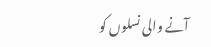آنے والی نسلوں کو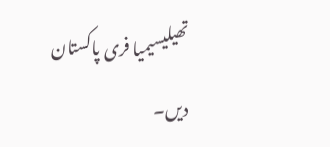تھیلیسیمیا فری پاکستان دیں۔